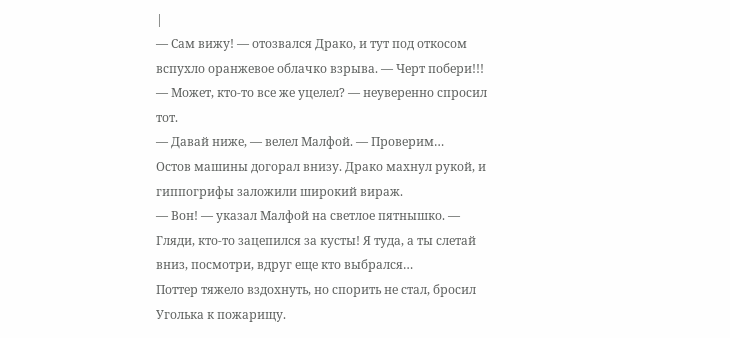|
— Сам вижу! — отозвался Драко, и тут под откосом вспухло оранжевое облачко взрыва. — Черт побери!!!
— Может, кто-то все же уцелел? — неуверенно спросил тот.
— Давай ниже, — велел Малфой. — Проверим…
Остов машины догорал внизу. Драко махнул рукой, и гиппогрифы заложили широкий вираж.
— Вон! — указал Малфой на светлое пятнышко. — Гляди, кто-то зацепился за кусты! Я туда, а ты слетай вниз, посмотри, вдруг еще кто выбрался…
Поттер тяжело вздохнуть, но спорить не стал, бросил Уголька к пожарищу.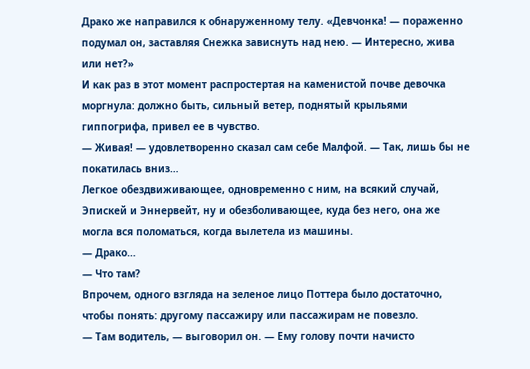Драко же направился к обнаруженному телу. «Девчонка! — пораженно подумал он, заставляя Снежка зависнуть над нею. — Интересно, жива или нет?»
И как раз в этот момент распростертая на каменистой почве девочка моргнула: должно быть, сильный ветер, поднятый крыльями гиппогрифа, привел ее в чувство.
— Живая! — удовлетворенно сказал сам себе Малфой. — Так, лишь бы не покатилась вниз…
Легкое обездвиживающее, одновременно с ним, на всякий случай, Эпискей и Эннервейт, ну и обезболивающее, куда без него, она же могла вся поломаться, когда вылетела из машины.
— Драко…
— Что там?
Впрочем, одного взгляда на зеленое лицо Поттера было достаточно, чтобы понять: другому пассажиру или пассажирам не повезло.
— Там водитель, — выговорил он. — Ему голову почти начисто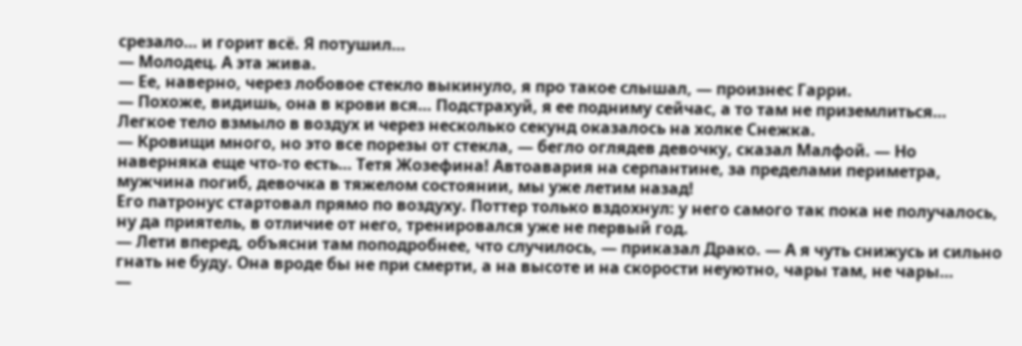срезало… и горит всё. Я потушил…
— Молодец. А эта жива.
— Ее, наверно, через лобовое стекло выкинуло, я про такое слышал, — произнес Гарри.
— Похоже, видишь, она в крови вся… Подстрахуй, я ее подниму сейчас, а то там не приземлиться…
Легкое тело взмыло в воздух и через несколько секунд оказалось на холке Снежка.
— Кровищи много, но это все порезы от стекла, — бегло оглядев девочку, сказал Малфой. — Но наверняка еще что-то есть… Тетя Жозефина! Автоавария на серпантине, за пределами периметра, мужчина погиб, девочка в тяжелом состоянии, мы уже летим назад!
Его патронус стартовал прямо по воздуху. Поттер только вздохнул: у него самого так пока не получалось, ну да приятель, в отличие от него, тренировался уже не первый год.
— Лети вперед, объясни там поподробнее, что случилось, — приказал Драко. — А я чуть снижусь и сильно гнать не буду. Она вроде бы не при смерти, а на высоте и на скорости неуютно, чары там, не чары…
—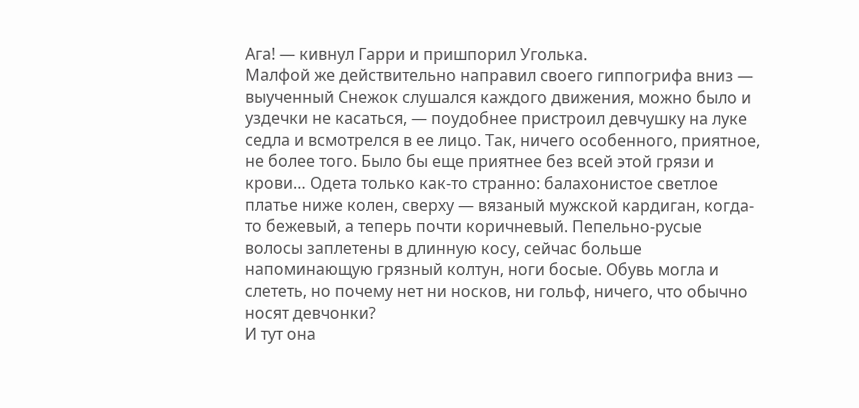Ага! — кивнул Гарри и пришпорил Уголька.
Малфой же действительно направил своего гиппогрифа вниз — выученный Снежок слушался каждого движения, можно было и уздечки не касаться, — поудобнее пристроил девчушку на луке седла и всмотрелся в ее лицо. Так, ничего особенного, приятное, не более того. Было бы еще приятнее без всей этой грязи и крови… Одета только как-то странно: балахонистое светлое платье ниже колен, сверху — вязаный мужской кардиган, когда-то бежевый, а теперь почти коричневый. Пепельно-русые волосы заплетены в длинную косу, сейчас больше напоминающую грязный колтун, ноги босые. Обувь могла и слететь, но почему нет ни носков, ни гольф, ничего, что обычно носят девчонки?
И тут она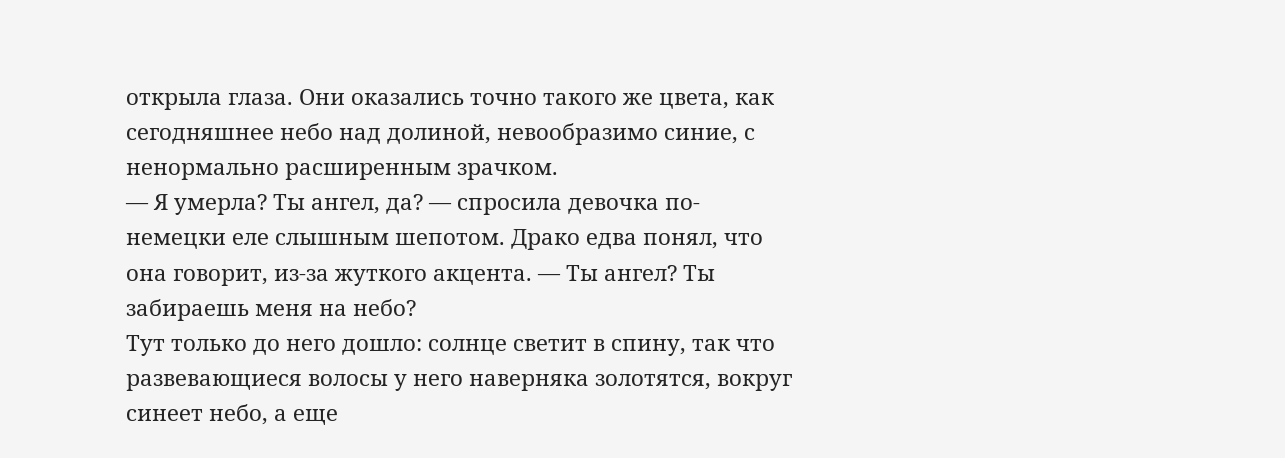открыла глаза. Они оказались точно такого же цвета, как сегодняшнее небо над долиной, невообразимо синие, с ненормально расширенным зрачком.
— Я умерла? Ты ангел, да? — спросила девочка по-немецки еле слышным шепотом. Драко едва понял, что она говорит, из-за жуткого акцента. — Ты ангел? Ты забираешь меня на небо?
Тут только до него дошло: солнце светит в спину, так что развевающиеся волосы у него наверняка золотятся, вокруг синеет небо, а еще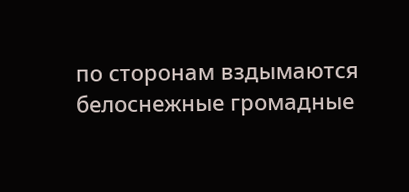по сторонам вздымаются белоснежные громадные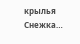крылья Снежка…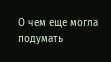О чем еще могла подумать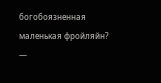богобоязненная маленькая фройляйн?
—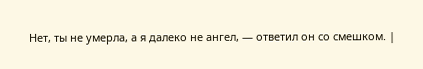Нет, ты не умерла, а я далеко не ангел, — ответил он со смешком. |